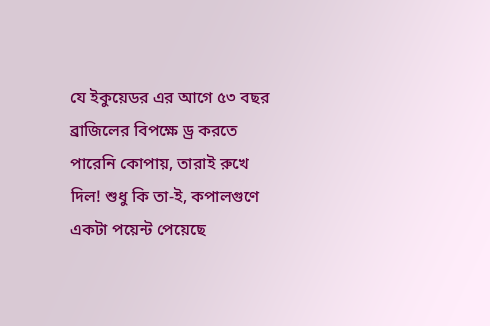যে ইকুয়েডর এর আগে ৫৩ বছর ব্রাজিলের বিপক্ষে ড্র করতে পারেনি কোপায়, তারাই রুখে দিল! শুধু কি তা-ই, কপালগুণে একটা পয়েন্ট পেয়েছে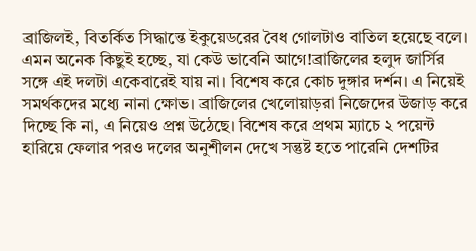ব্রাজিলই, বিতর্কিত সিদ্ধান্তে ইকুয়েডরের বৈধ গোলটাও বাতিল হয়েছে বলে। এমন অনেক কিছুই হচ্ছে, যা কেউ ভাবেনি আগে!ব্রাজিলের হলুদ জার্সির সঙ্গে এই দলটা একেবারেই যায় না। বিশেষ করে কোচ দুঙ্গার দর্শন। এ নিয়েই সমর্থকদের মধ্যে নানা ক্ষোভ। ব্রাজিলের খেলোয়াড়রা নিজেদের উজাড় করে দিচ্ছে কি না, এ নিয়েও প্রশ্ন উঠেছে। বিশেষ করে প্রথম ম্যাচে ২ পয়েন্ট হারিয়ে ফেলার পরও দলের অনুশীলন দেখে সন্তুষ্ট হতে পারেনি দেশটির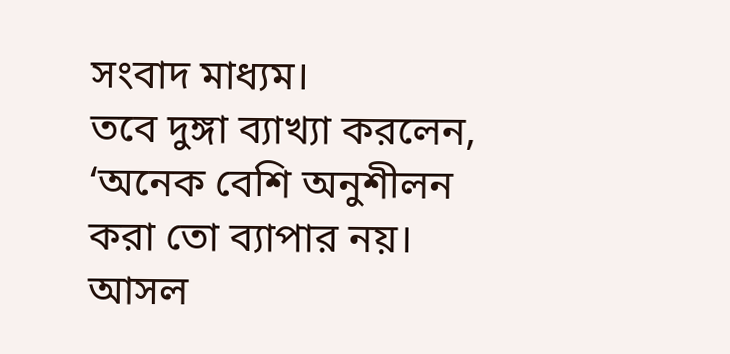সংবাদ মাধ্যম।
তবে দুঙ্গা ব্যাখ্যা করলেন, ‘অনেক বেশি অনুশীলন করা তো ব্যাপার নয়। আসল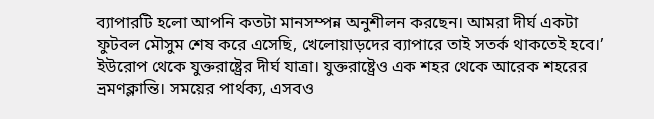ব্যাপারটি হলো আপনি কতটা মানসম্পন্ন অনুশীলন করছেন। আমরা দীর্ঘ একটা ফুটবল মৌসুম শেষ করে এসেছি, খেলোয়াড়দের ব্যাপারে তাই সতর্ক থাকতেই হবে।’
ইউরোপ থেকে যুক্তরাষ্ট্রের দীর্ঘ যাত্রা। যুক্তরাষ্ট্রেও এক শহর থেকে আরেক শহরের ভ্রমণক্লান্তি। সময়ের পার্থক্য, এসবও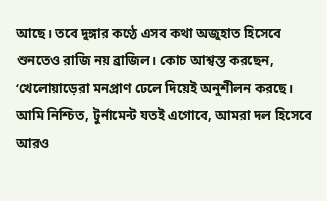আছে। তবে দুঙ্গার কণ্ঠে এসব কথা অজুহাত হিসেবে শুনতেও রাজি নয় ব্রাজিল। কোচ আশ্বস্ত করছেন, ‘খেলোয়াড়েরা মনপ্রাণ ঢেলে দিয়েই অনুশীলন করছে। আমি নিশ্চিত, টুর্নামেন্ট যতই এগোবে, আমরা দল হিসেবে আরও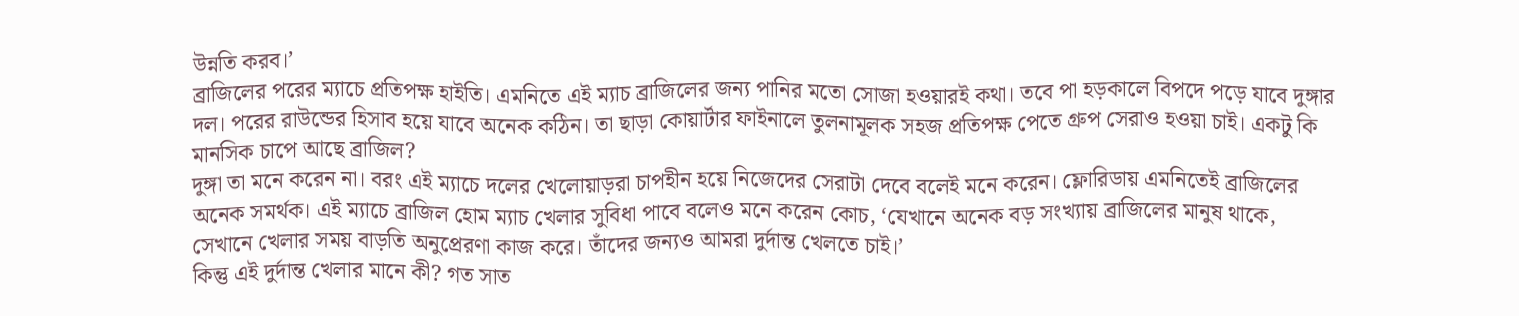উন্নতি করব।’
ব্রাজিলের পরের ম্যাচে প্রতিপক্ষ হাইতি। এমনিতে এই ম্যাচ ব্রাজিলের জন্য পানির মতো সোজা হওয়ারই কথা। তবে পা হড়কালে বিপদে পড়ে যাবে দুঙ্গার দল। পরের রাউন্ডের হিসাব হয়ে যাবে অনেক কঠিন। তা ছাড়া কোয়ার্টার ফাইনালে তুলনামূলক সহজ প্রতিপক্ষ পেতে গ্রুপ সেরাও হওয়া চাই। একটু কি মানসিক চাপে আছে ব্রাজিল?
দুঙ্গা তা মনে করেন না। বরং এই ম্যাচে দলের খেলোয়াড়রা চাপহীন হয়ে নিজেদের সেরাটা দেবে বলেই মনে করেন। ফ্লোরিডায় এমনিতেই ব্রাজিলের অনেক সমর্থক। এই ম্যাচে ব্রাজিল হোম ম্যাচ খেলার সুবিধা পাবে বলেও মনে করেন কোচ, ‘যেখানে অনেক বড় সংখ্যায় ব্রাজিলের মানুষ থাকে, সেখানে খেলার সময় বাড়তি অনুপ্রেরণা কাজ করে। তাঁদের জন্যও আমরা দুর্দান্ত খেলতে চাই।’
কিন্তু এই দুর্দান্ত খেলার মানে কী? গত সাত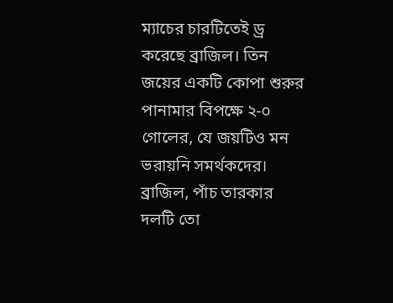ম্যাচের চারটিতেই ড্র করেছে ব্রাজিল। তিন জয়ের একটি কোপা শুরুর পানামার বিপক্ষে ২-০ গোলের, যে জয়টিও মন ভরায়নি সমর্থকদের। ব্রাজিল, পাঁচ তারকার দলটি তো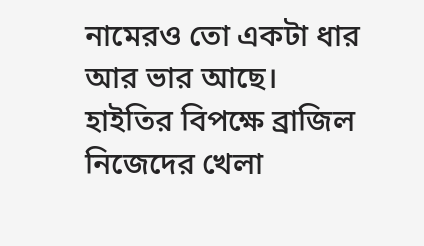নামেরও তো একটা ধার আর ভার আছে।
হাইতির বিপক্ষে ব্রাজিল নিজেদের খেলা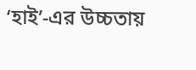‘হাই’-এর উচ্চতায়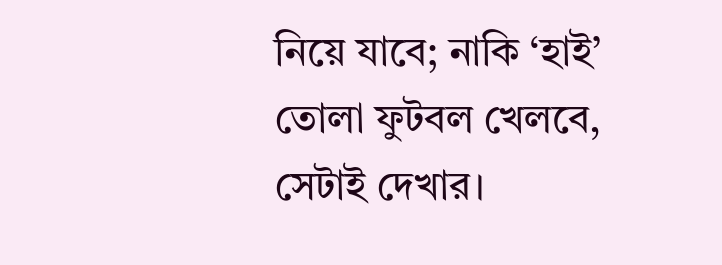নিয়ে যাবে; নাকি ‘হাই’ তোলা ফুটবল খেলবে, সেটাই দেখার।